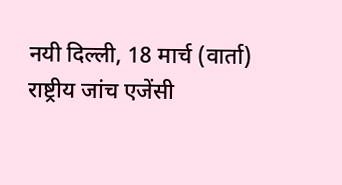नयी दिल्ली, 18 मार्च (वार्ता) राष्ट्रीय जांच एजेंसी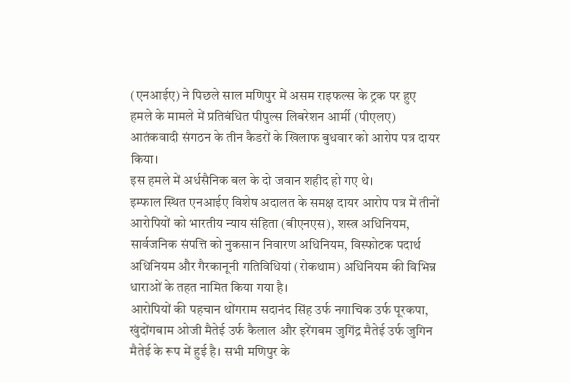(एनआईए) ने पिछले साल मणिपुर में असम राइफल्स के ट्रक पर हुए हमले के मामले में प्रतिबंधित पीपुल्स लिबरेशन आर्मी (पीएलए) आतंकवादी संगठन के तीन कैडरों के खिलाफ बुधवार को आरोप पत्र दायर किया।
इस हमले में अर्धसैनिक बल के दो जवान शहीद हो गए थे।
इम्फाल स्थित एनआईए विशेष अदालत के समक्ष दायर आरोप पत्र में तीनों आरोपियों को भारतीय न्याय संहिता (बीएनएस), शस्त्र अधिनियम, सार्वजनिक संपत्ति को नुकसान निवारण अधिनियम, विस्फोटक पदार्थ अधिनियम और गैरकानूनी गतिविधियां (रोकथाम) अधिनियम की विभिन्न धाराओं के तहत नामित किया गया है।
आरोपियों की पहचान थोंगराम सदानंद सिंह उर्फ नगाचिक उर्फ पूरकपा, खुंदोंगबाम ओजी मैतेई उर्फ कैलाल और इरेंगबम जुगिंद्र मैतेई उर्फ जुगिन मैतेई के रूप में हुई है। सभी मणिपुर के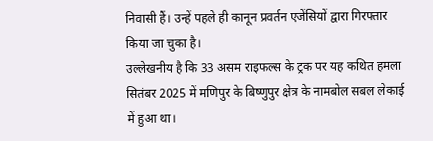निवासी हैं। उन्हें पहले ही कानून प्रवर्तन एजेंसियों द्वारा गिरफ्तार किया जा चुका है।
उल्लेखनीय है कि 33 असम राइफल्स के ट्रक पर यह कथित हमला सितंबर 2025 में मणिपुर के बिष्णुपुर क्षेत्र के नामबोल सबल लेकाई में हुआ था।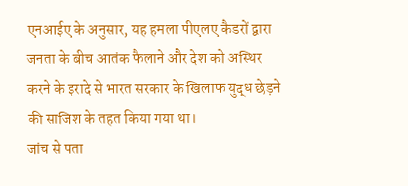एनआईए के अनुसार, यह हमला पीएलए कैडरों द्वारा जनता के बीच आतंक फैलाने और देश को अस्थिर करने के इरादे से भारत सरकार के खिलाफ युद्ध छेड़ने की साजिश के तहत किया गया था।
जांच से पता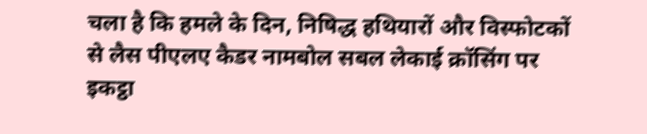चला है कि हमले के दिन, निषिद्ध हथियारों और विस्फोटकों से लैस पीएलए कैडर नामबोल सबल लेकाई क्रॉसिंग पर इकट्ठा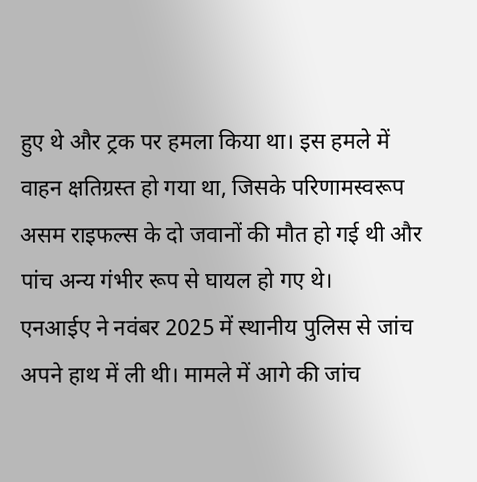हुए थे और ट्रक पर हमला किया था। इस हमले में वाहन क्षतिग्रस्त हो गया था, जिसके परिणामस्वरूप असम राइफल्स के दो जवानों की मौत हो गई थी और पांच अन्य गंभीर रूप से घायल हो गए थे।
एनआईए ने नवंबर 2025 में स्थानीय पुलिस से जांच अपने हाथ में ली थी। मामले में आगे की जांच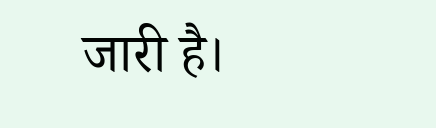जारी है।